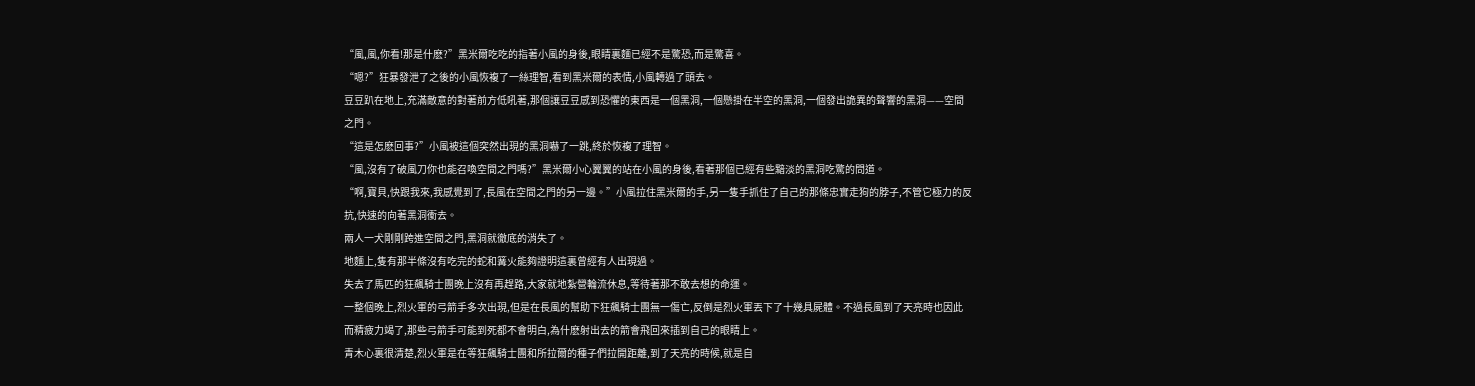“風,風,你看!那是什麽?”黑米爾吃吃的指著小風的身後,眼睛裏麵已經不是驚恐,而是驚喜。
“嗯?”狂暴發泄了之後的小風恢複了一絲理智,看到黑米爾的表情,小風轉過了頭去。
豆豆趴在地上,充滿敵意的對著前方低吼著,那個讓豆豆感到恐懼的東西是一個黑洞,一個懸掛在半空的黑洞,一個發出詭異的聲響的黑洞——空間之門。
“這是怎麽回事?”小風被這個突然出現的黑洞嚇了一跳,終於恢複了理智。
“風,沒有了破風刀你也能召喚空間之門嗎?”黑米爾小心翼翼的站在小風的身後,看著那個已經有些黯淡的黑洞吃驚的問道。
“啊,寶貝,快跟我來,我感覺到了,長風在空間之門的另一邊。”小風拉住黑米爾的手,另一隻手抓住了自己的那條忠實走狗的脖子,不管它極力的反抗,快速的向著黑洞衝去。
兩人一犬剛剛跨進空間之門,黑洞就徹底的消失了。
地麵上,隻有那半條沒有吃完的蛇和篝火能夠證明這裏曾經有人出現過。
失去了馬匹的狂飆騎士團晚上沒有再趕路,大家就地紮營輪流休息,等待著那不敢去想的命運。
一整個晚上,烈火軍的弓箭手多次出現,但是在長風的幫助下狂飆騎士團無一傷亡,反倒是烈火軍丟下了十幾具屍體。不過長風到了天亮時也因此而精疲力竭了,那些弓箭手可能到死都不會明白,為什麽射出去的箭會飛回來插到自己的眼睛上。
青木心裏很清楚,烈火軍是在等狂飆騎士團和所拉爾的種子們拉開距離,到了天亮的時候,就是自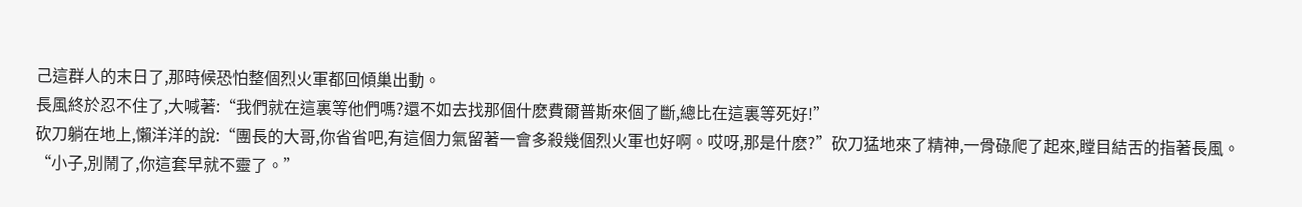己這群人的末日了,那時候恐怕整個烈火軍都回傾巢出動。
長風終於忍不住了,大喊著:“我們就在這裏等他們嗎?還不如去找那個什麽費爾普斯來個了斷,總比在這裏等死好!”
砍刀躺在地上,懶洋洋的說:“團長的大哥,你省省吧,有這個力氣留著一會多殺幾個烈火軍也好啊。哎呀,那是什麽?”砍刀猛地來了精神,一骨碌爬了起來,瞠目結舌的指著長風。
“小子,別鬧了,你這套早就不靈了。”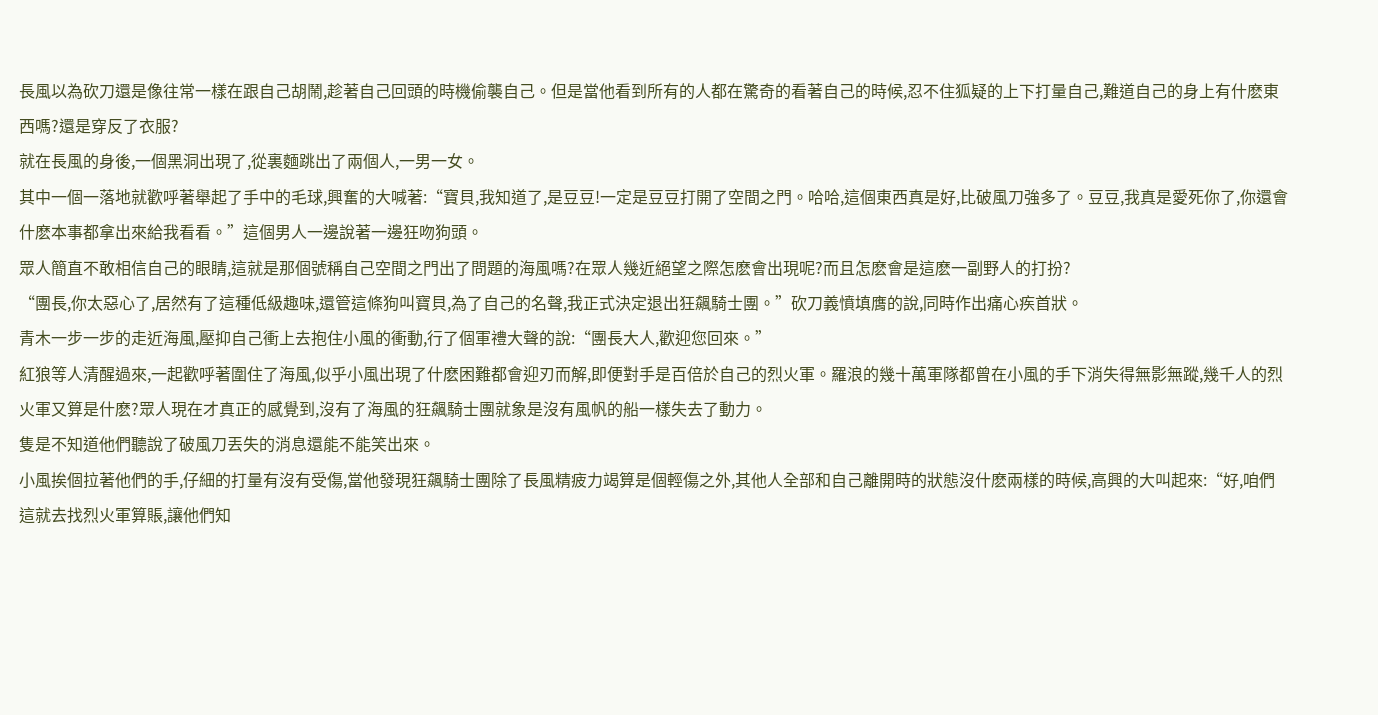長風以為砍刀還是像往常一樣在跟自己胡鬧,趁著自己回頭的時機偷襲自己。但是當他看到所有的人都在驚奇的看著自己的時候,忍不住狐疑的上下打量自己,難道自己的身上有什麽東西嗎?還是穿反了衣服?
就在長風的身後,一個黑洞出現了,從裏麵跳出了兩個人,一男一女。
其中一個一落地就歡呼著舉起了手中的毛球,興奮的大喊著:“寶貝,我知道了,是豆豆!一定是豆豆打開了空間之門。哈哈,這個東西真是好,比破風刀強多了。豆豆,我真是愛死你了,你還會什麽本事都拿出來給我看看。”這個男人一邊說著一邊狂吻狗頭。
眾人簡直不敢相信自己的眼睛,這就是那個號稱自己空間之門出了問題的海風嗎?在眾人幾近絕望之際怎麽會出現呢?而且怎麽會是這麽一副野人的打扮?
“團長,你太惡心了,居然有了這種低級趣味,還管這條狗叫寶貝,為了自己的名聲,我正式決定退出狂飆騎士團。”砍刀義憤填膺的說,同時作出痛心疾首狀。
青木一步一步的走近海風,壓抑自己衝上去抱住小風的衝動,行了個軍禮大聲的說:“團長大人,歡迎您回來。”
紅狼等人清醒過來,一起歡呼著圍住了海風,似乎小風出現了什麽困難都會迎刃而解,即便對手是百倍於自己的烈火軍。羅浪的幾十萬軍隊都曾在小風的手下消失得無影無蹤,幾千人的烈火軍又算是什麽?眾人現在才真正的感覺到,沒有了海風的狂飆騎士團就象是沒有風帆的船一樣失去了動力。
隻是不知道他們聽說了破風刀丟失的消息還能不能笑出來。
小風挨個拉著他們的手,仔細的打量有沒有受傷,當他發現狂飆騎士團除了長風精疲力竭算是個輕傷之外,其他人全部和自己離開時的狀態沒什麽兩樣的時候,高興的大叫起來:“好,咱們這就去找烈火軍算賬,讓他們知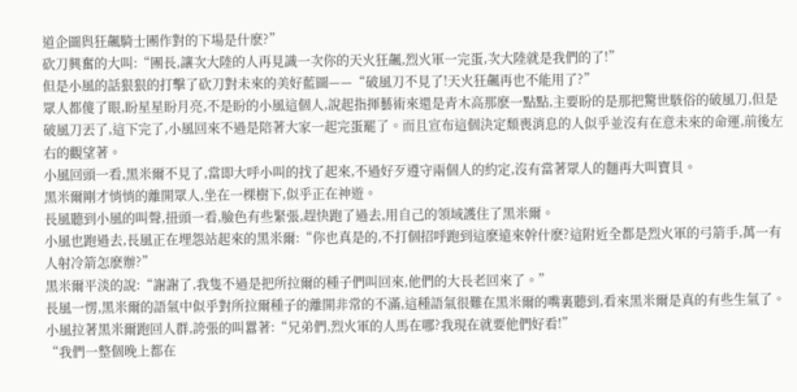道企圖與狂飆騎士團作對的下場是什麽?”
砍刀興奮的大叫:“團長,讓次大陸的人再見識一次你的天火狂飆,烈火軍一完蛋,次大陸就是我們的了!”
但是小風的話狠狠的打擊了砍刀對未來的美好藍圖——“破風刀不見了!天火狂飆再也不能用了?”
眾人都傻了眼,盼星星盼月亮,不是盼的小風這個人,說起指揮藝術來還是青木高那麽一點點,主要盼的是那把驚世駭俗的破風刀,但是破風刀丟了,這下完了,小風回來不過是陪著大家一起完蛋罷了。而且宣布這個決定頹喪消息的人似乎並沒有在意未來的命運,前後左右的觀望著。
小風回頭一看,黑米爾不見了,當即大呼小叫的找了起來,不過好歹遵守兩個人的約定,沒有當著眾人的麵再大叫寶貝。
黑米爾剛才悄悄的離開眾人,坐在一棵樹下,似乎正在神遊。
長風聽到小風的叫聲,扭頭一看,臉色有些緊張,趕快跑了過去,用自己的領域護住了黑米爾。
小風也跑過去,長風正在埋怨站起來的黑米爾:“你也真是的,不打個招呼跑到這麽遠來幹什麽?這附近全都是烈火軍的弓箭手,萬一有人射冷箭怎麽辦?”
黑米爾平淡的說:“謝謝了,我隻不過是把所拉爾的種子們叫回來,他們的大長老回來了。”
長風一愣,黑米爾的語氣中似乎對所拉爾種子的離開非常的不滿,這種語氣很難在黑米爾的嘴裏聽到,看來黑米爾是真的有些生氣了。
小風拉著黑米爾跑回人群,誇張的叫囂著:“兄弟們,烈火軍的人馬在哪?我現在就要他們好看!”
“我們一整個晚上都在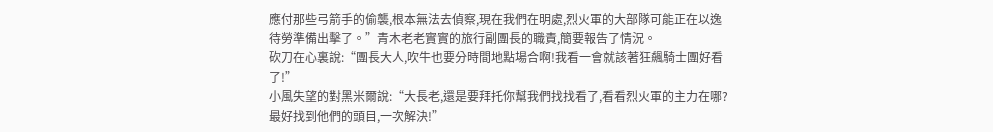應付那些弓箭手的偷襲,根本無法去偵察,現在我們在明處,烈火軍的大部隊可能正在以逸待勞準備出擊了。”青木老老實實的旅行副團長的職責,簡要報告了情況。
砍刀在心裏說:“團長大人,吹牛也要分時間地點場合啊!我看一會就該著狂飆騎士團好看了!”
小風失望的對黑米爾說:“大長老,還是要拜托你幫我們找找看了,看看烈火軍的主力在哪?最好找到他們的頭目,一次解決!”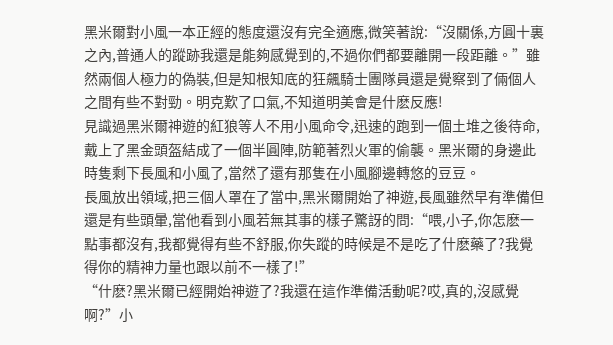黑米爾對小風一本正經的態度還沒有完全適應,微笑著說:“沒關係,方圓十裏之內,普通人的蹤跡我還是能夠感覺到的,不過你們都要離開一段距離。”雖然兩個人極力的偽裝,但是知根知底的狂飆騎士團隊員還是覺察到了倆個人之間有些不對勁。明克歎了口氣,不知道明美會是什麽反應!
見識過黑米爾神遊的紅狼等人不用小風命令,迅速的跑到一個土堆之後待命,戴上了黑金頭盔結成了一個半圓陣,防範著烈火軍的偷襲。黑米爾的身邊此時隻剩下長風和小風了,當然了還有那隻在小風腳邊轉悠的豆豆。
長風放出領域,把三個人罩在了當中,黑米爾開始了神遊,長風雖然早有準備但還是有些頭暈,當他看到小風若無其事的樣子驚訝的問:“喂,小子,你怎麽一點事都沒有,我都覺得有些不舒服,你失蹤的時候是不是吃了什麽藥了?我覺得你的精神力量也跟以前不一樣了!”
“什麽?黑米爾已經開始神遊了?我還在這作準備活動呢?哎,真的,沒感覺啊?”小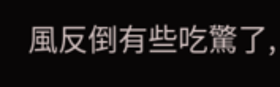風反倒有些吃驚了,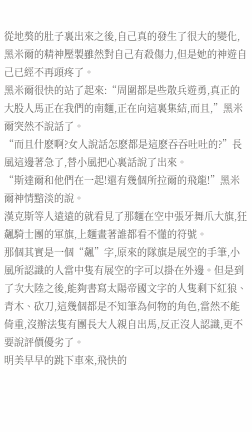從地獒的肚子裏出來之後,自己真的發生了很大的變化,黑米爾的精神壓製雖然對自己有殺傷力,但是她的神遊自己已經不再頭疼了。
黑米爾很快的站了起來:“周圍都是些散兵遊勇,真正的大股人馬正在我們的南麵,正在向這裏集結,而且,”黑米爾突然不說話了。
“而且什麽啊?女人說話怎麽都是這麽吞吞吐吐的?”長風這邊著急了,替小風把心裏話說了出來。
“斯達爾和他們在一起!還有幾個所拉爾的飛龍!”黑米爾神情黯淡的說。
漢克斯等人遠遠的就看見了那麵在空中張牙舞爪大旗,狂飆騎士團的軍旗,上麵畫著誰都看不懂的符號。
那個其實是一個“飆”字,原來的隊旗是展空的手筆,小風所認識的人當中隻有展空的字可以掛在外邊。但是到了次大陸之後,能夠書寫太陽帝國文字的人隻剩下紅狼、青木、砍刀,這幾個都是不知筆為何物的角色,當然不能倚重,沒辦法隻有團長大人親自出馬,反正沒人認識,更不要說評價優劣了。
明美早早的跳下車來,飛快的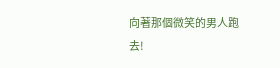向著那個微笑的男人跑去!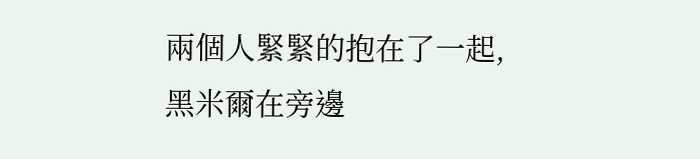兩個人緊緊的抱在了一起,黑米爾在旁邊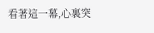看著這一幕,心裏突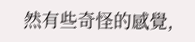然有些奇怪的感覺,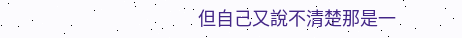但自己又說不清楚那是一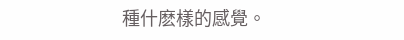種什麽樣的感覺。